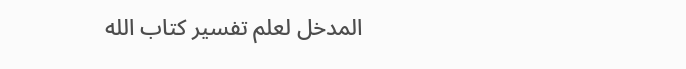المدخل لعلم تفسير كتاب الله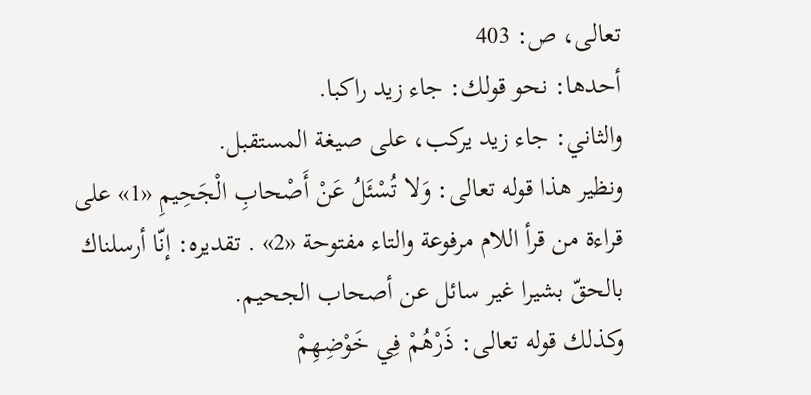تعالى، ص: 403
أحدها: نحو قولك: جاء زيد راكبا.
والثاني: جاء زيد يركب، على صيغة المستقبل.
ونظير هذا قوله تعالى: وَلا تُسْئَلُ عَنْ أَصْحابِ الْجَحِيمِ «1» على قراءة من قرأ اللام مرفوعة والتاء مفتوحة «2» . تقديره: إنّا أرسلناك بالحقّ بشيرا غير سائل عن أصحاب الجحيم.
وكذلك قوله تعالى: ذَرْهُمْ فِي خَوْضِهِمْ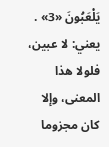يَلْعَبُونَ «3» .
يعني: لا عبين، فلولا هذا المعنى، وإلا كان مجزوما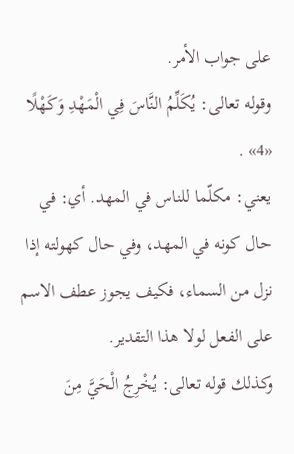على جواب الأمر.
وقوله تعالى: يُكَلِّمُ النَّاسَ فِي الْمَهْدِ وَكَهْلًا «4» .
يعني: مكلّما للناس في المهد. أي: في حال كونه في المهد، وفي حال كهولته إذا نزل من السماء، فكيف يجوز عطف الاسم على الفعل لولا هذا التقدير.
وكذلك قوله تعالى: يُخْرِجُ الْحَيَّ مِنَ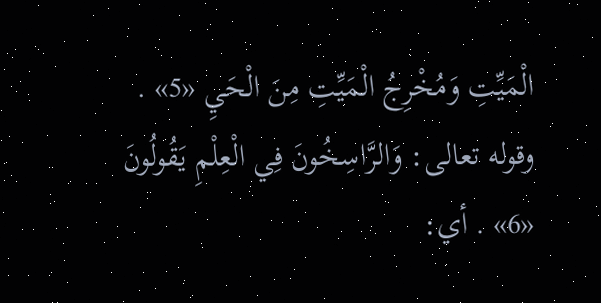الْمَيِّتِ وَمُخْرِجُ الْمَيِّتِ مِنَ الْحَيِ «5» .
وقوله تعالى: وَالرَّاسِخُونَ فِي الْعِلْمِ يَقُولُونَ «6» . أي: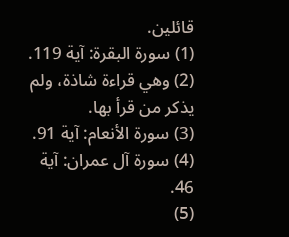قائلين.
(1) سورة البقرة: آية 119.
(2) وهي قراءة شاذة، ولم يذكر من قرأ بها.
(3) سورة الأنعام: آية 91.
(4) سورة آل عمران: آية 46.
(5)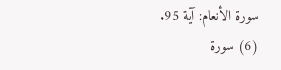سورة الأنعام: آية 95.
(6) سورة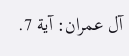آل عمران: آية 7.